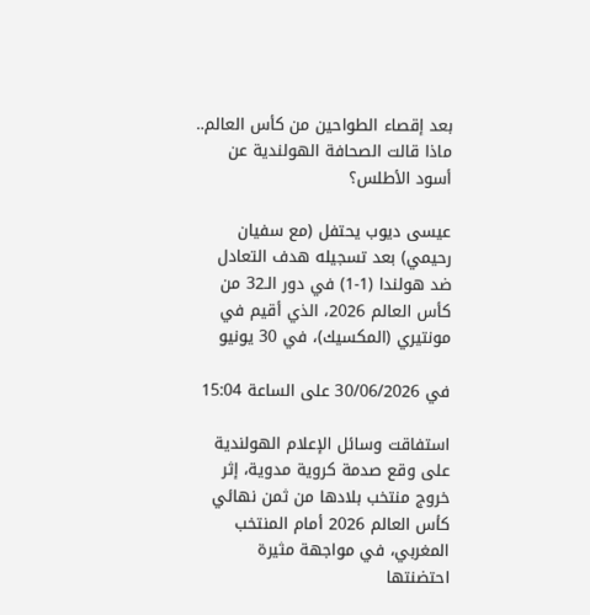بعد إقصاء الطواحين من كأس العالم.. ماذا قالت الصحافة الهولندية عن أسود الأطلس؟

عيسى ديوب يحتفل (مع سفيان رحيمي) بعد تسجيله هدف التعادل ضد هولندا (1-1) في دور الـ32 من كأس العالم 2026، الذي أقيم في مونتيري (المكسيك)، في 30 يونيو

في 30/06/2026 على الساعة 15:04

استفاقت وسائل الإعلام الهولندية على وقع صدمة كروية مدوية، إثر خروج منتخب بلادها من ثمن نهائي كأس العالم 2026 أمام المنتخب المغربي، في مواجهة مثيرة احتضنتها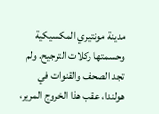مدينة مونتيري المكسيكية وحسمتها ركلات الترجيح. ولم تجد الصحف والقنوات في هولندا، عقب هذا الخروج المرير،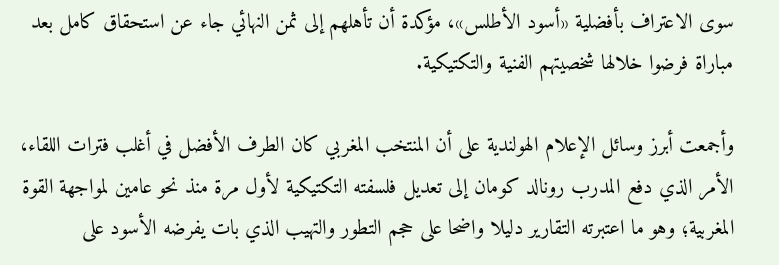سوى الاعتراف بأفضلية «أسود الأطلس»، مؤكدة أن تأهلهم إلى ثمن النهائي جاء عن استحقاق كامل بعد مباراة فرضوا خلالها شخصيتهم الفنية والتكتيكية.

وأجمعت أبرز وسائل الإعلام الهولندية على أن المنتخب المغربي كان الطرف الأفضل في أغلب فترات اللقاء، الأمر الذي دفع المدرب رونالد كومان إلى تعديل فلسفته التكتيكية لأول مرة منذ نحو عامين لمواجهة القوة المغربية؛ وهو ما اعتبرته التقارير دليلا واضحا على حجم التطور والتهيب الذي بات يفرضه الأسود على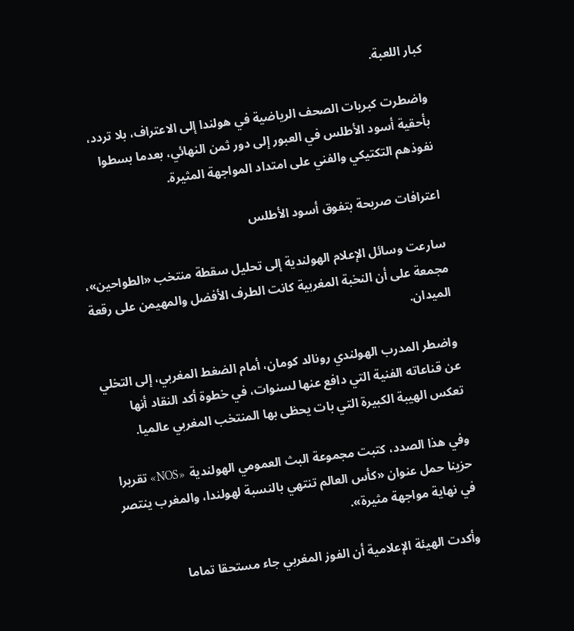كبار اللعبة.

واضطرت كبريات الصحف الرياضية في هولندا إلى الاعتراف، بلا تردد، بأحقية أسود الأطلس في العبور إلى دور ثمن النهائي، بعدما بسطوا نفوذهم التكتيكي والفني على امتداد المواجهة المثيرة.

اعترافات صريحة بتفوق أسود الأطلس

سارعت وسائل الإعلام الهولندية إلى تحليل سقطة منتخب «الطواحين»، مجمعة على أن النخبة المغربية كانت الطرف الأفضل والمهيمن على رقعة الميدان.

واضطر المدرب الهولندي رونالد كومان، أمام الضغط المغربي، إلى التخلي عن قناعاته الفنية التي دافع عنها لسنوات، في خطوة أكد النقاد أنها تعكس الهيبة الكبيرة التي بات يحظى بها المنتخب المغربي عالميا.

وفي هذا الصدد، كتبت مجموعة البث العمومي الهولندية «NOS» تقريرا حزينا حمل عنوان «كأس العالم تنتهي بالنسبة لهولندا، والمغرب ينتصر في نهاية مواجهة مثيرة».

وأكدت الهيئة الإعلامية أن الفوز المغربي جاء مستحقا تماما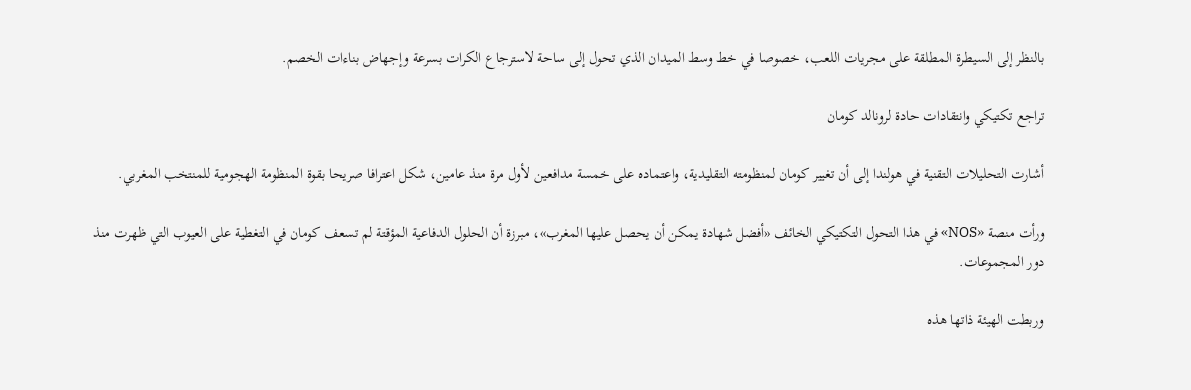بالنظر إلى السيطرة المطلقة على مجريات اللعب، خصوصا في خط وسط الميدان الذي تحول إلى ساحة لاسترجاع الكرات بسرعة وإجهاض بناءات الخصم.

تراجع تكتيكي وانتقادات حادة لرونالد كومان

أشارت التحليلات التقنية في هولندا إلى أن تغيير كومان لمنظومته التقليدية، واعتماده على خمسة مدافعين لأول مرة منذ عامين، شكل اعترافا صريحا بقوة المنظومة الهجومية للمنتخب المغربي.

ورأت منصة «NOS» في هذا التحول التكتيكي الخائف «أفضل شهادة يمكن أن يحصل عليها المغرب»، مبرزة أن الحلول الدفاعية المؤقتة لم تسعف كومان في التغطية على العيوب التي ظهرت منذ دور المجموعات.

وربطت الهيئة ذاتها هذه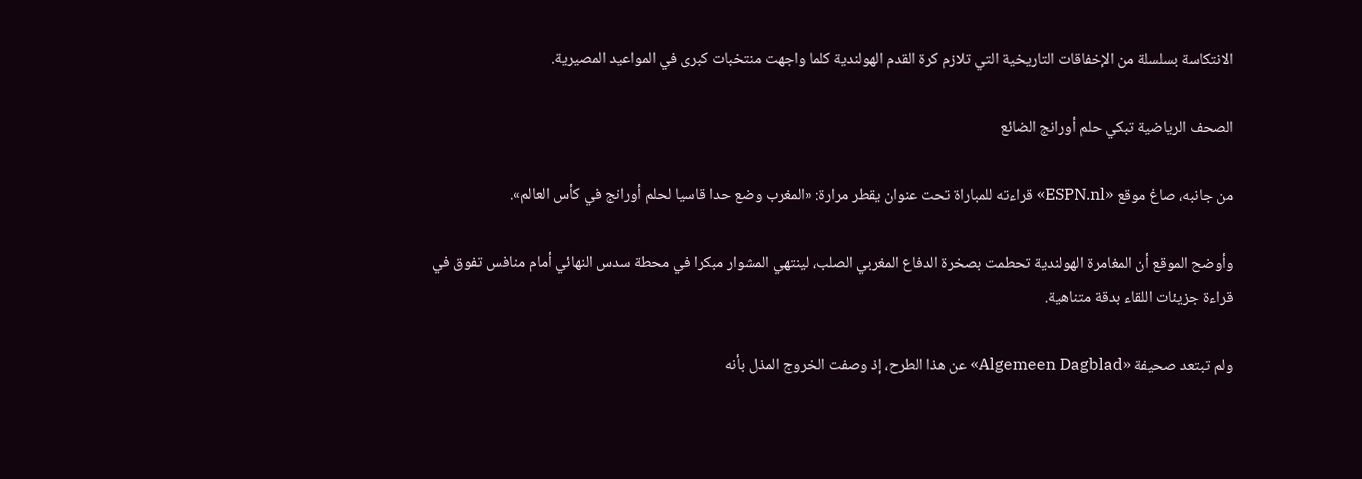الانتكاسة بسلسلة من الإخفاقات التاريخية التي تلازم كرة القدم الهولندية كلما واجهت منتخبات كبرى في المواعيد المصيرية.

الصحف الرياضية تبكي حلم أورانج الضائع

من جانبه، صاغ موقع «ESPN.nl» قراءته للمباراة تحت عنوان يقطر مرارة: «المغرب وضع حدا قاسيا لحلم أورانج في كأس العالم».

وأوضح الموقع أن المغامرة الهولندية تحطمت بصخرة الدفاع المغربي الصلب، لينتهي المشوار مبكرا في محطة سدس النهائي أمام منافس تفوق في قراءة جزيئات اللقاء بدقة متناهية.

ولم تبتعد صحيفة «Algemeen Dagblad» عن هذا الطرح، إذ وصفت الخروج المذل بأنه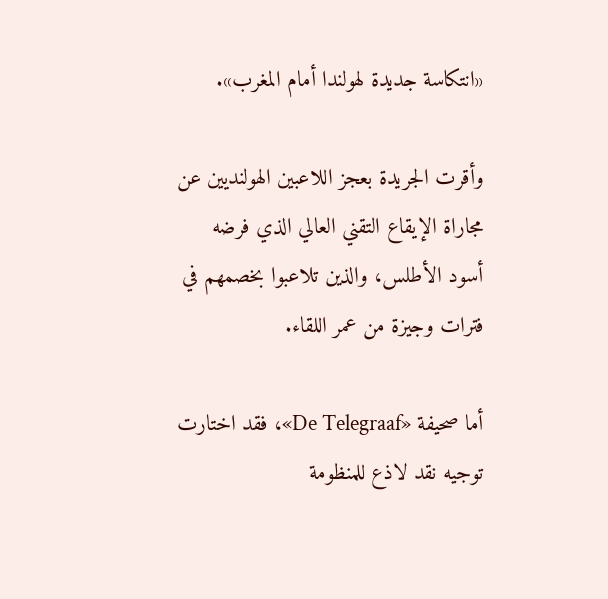«انتكاسة جديدة لهولندا أمام المغرب».

وأقرت الجريدة بعجز اللاعبين الهولنديين عن مجاراة الإيقاع التقني العالي الذي فرضه أسود الأطلس، والذين تلاعبوا بخصمهم في فترات وجيزة من عمر اللقاء.

أما صحيفة «De Telegraaf»، فقد اختارت توجيه نقد لاذع للمنظومة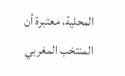المحلية، معتبرة أن المنتخب المغربي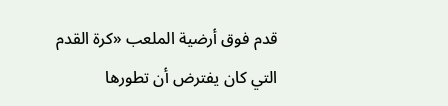قدم فوق أرضية الملعب «كرة القدم التي كان يفترض أن تطورها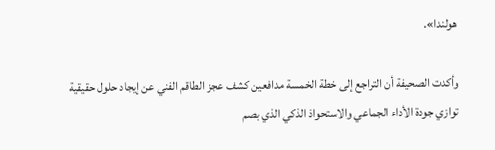هولندا».

وأكدت الصحيفة أن التراجع إلى خطة الخمسة مدافعين كشف عجز الطاقم الفني عن إيجاد حلول حقيقية توازي جودة الأداء الجماعي والاستحواذ الذكي الذي بصم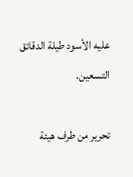عليه الأسود طيلة الدقائق التسعين.

تحرير من طرف هيئة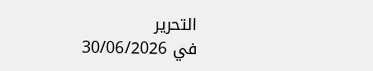التحرير
في 30/06/2026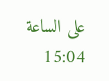على الساعة 15:04